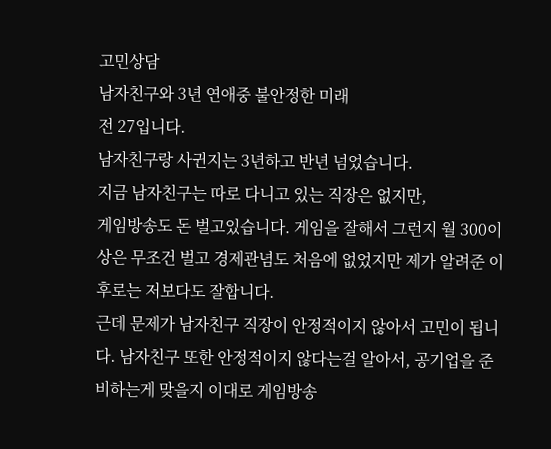고민상담
남자친구와 3년 연애중 불안정한 미래
전 27입니다.
남자친구랑 사귄지는 3년하고 반년 넘었습니다.
지금 남자친구는 따로 다니고 있는 직장은 없지만,
게임방송도 돈 벌고있습니다. 게임을 잘해서 그런지 월 300이상은 무조건 벌고 경제관념도 처음에 없었지만 제가 알려준 이후로는 저보다도 잘합니다.
근데 문제가 남자친구 직장이 안정적이지 않아서 고민이 됩니다. 남자친구 또한 안정적이지 않다는걸 알아서, 공기업을 준비하는게 맞을지 이대로 게임방송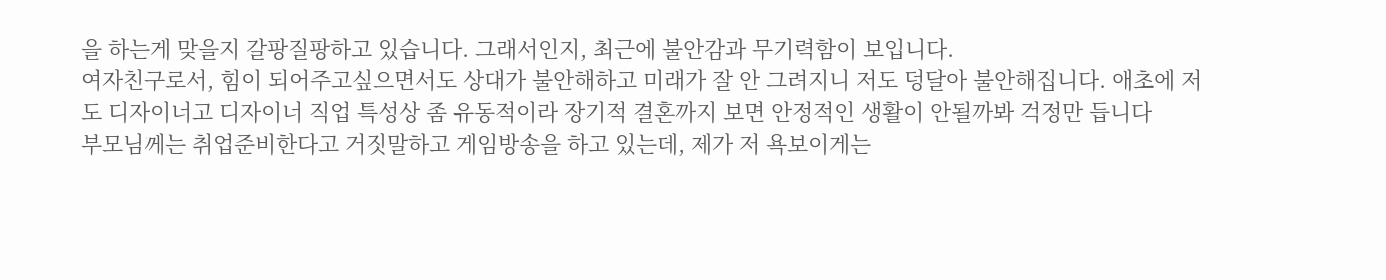을 하는게 맞을지 갈팡질팡하고 있습니다. 그래서인지, 최근에 불안감과 무기력함이 보입니다.
여자친구로서, 힘이 되어주고싶으면서도 상대가 불안해하고 미래가 잘 안 그려지니 저도 덩달아 불안해집니다. 애초에 저도 디자이너고 디자이너 직업 특성상 좀 유동적이라 장기적 결혼까지 보면 안정적인 생활이 안될까봐 걱정만 듭니다
부모님께는 취업준비한다고 거짓말하고 게임방송을 하고 있는데, 제가 저 욕보이게는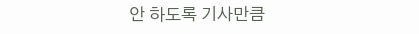안 하도록 기사만큼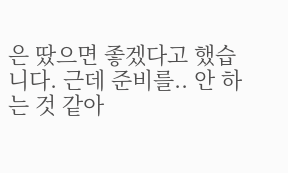은 땄으면 좋겠다고 했습니다. 근데 준비를.. 안 하는 것 같아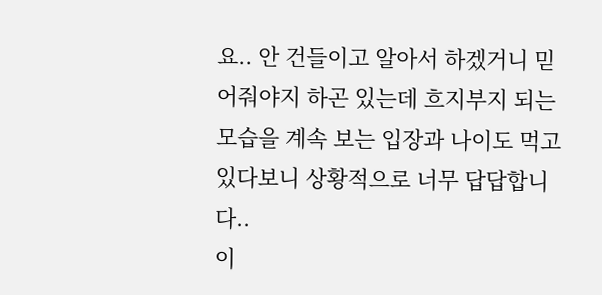요.. 안 건들이고 알아서 하겠거니 믿어줘야지 하곤 있는데 흐지부지 되는 모습을 계속 보는 입장과 나이도 먹고있다보니 상황적으로 너무 답답합니다..
이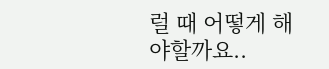럴 때 어떻게 해야할까요..